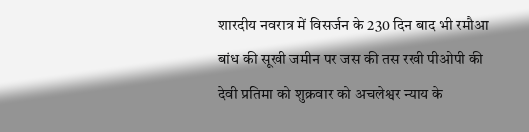शारदीय नवरात्र में विसर्जन के 230 दिन बाद भी रमौआ बांध की सूखी जमीन पर जस की तस रखी पीओपी की देवी प्रतिमा को शुक्रवार को अचलेश्वर न्याय के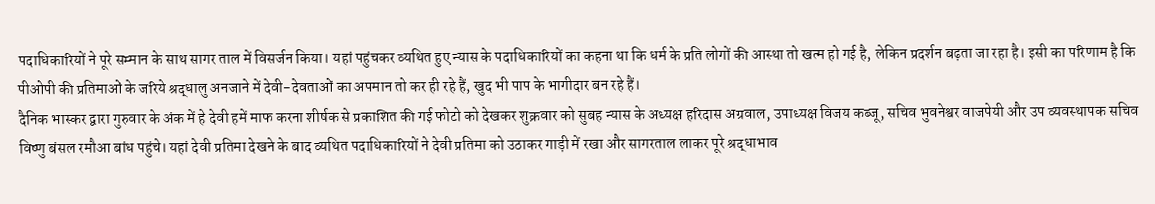पदाधिकारियों ने पूरे सम्मान के साथ सागर ताल में विसर्जन किया। यहां पहुंचकर व्यथित हुए न्यास के पदाधिकारियों का कहना था कि धर्म के प्रति लोगों की आस्था तो खत्म हो गई है, लेकिन प्रदर्शन बढ़ता जा रहा है। इसी का परिणाम है कि पीओपी की प्रतिमाओं के जरिये श्रद्धालु अनजाने में देवी-देवताओं का अपमान तो कर ही रहे हैं, खुद भी पाप के भागीदार बन रहे हैं।
दैनिक भास्कर द्वारा गुरुवार के अंक में हे देवी हमें माफ करना शीर्षक से प्रकाशित की गई फोटो को देखकर शुक्रवार को सुबह न्यास के अध्यक्ष हरिदास अग्रवाल, उपाध्यक्ष विजय कब्जू, सचिव भुवनेश्वर वाजपेयी और उप व्यवस्थापक सचिव विष्णु बंसल रमौआ बांध पहुंचे। यहां देवी प्रतिमा देखने के बाद व्यथित पदाधिकारियों ने देवी प्रतिमा को उठाकर गाड़ी में रखा और सागरताल लाकर पूरे श्रद्धाभाव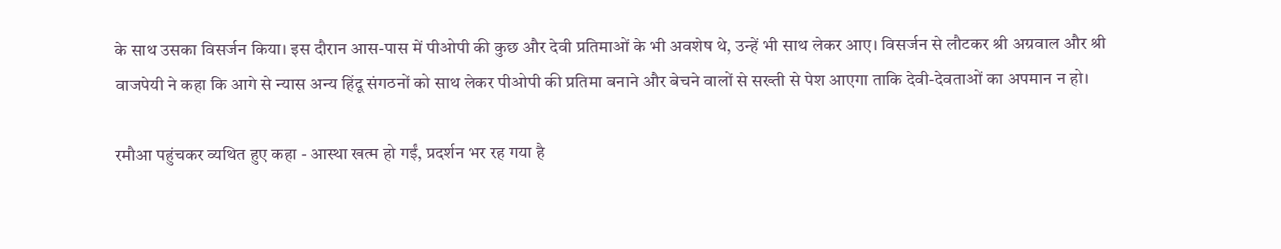के साथ उसका विसर्जन किया। इस दौरान आस-पास में पीओपी की कुछ और देवी प्रतिमाओं के भी अवशेष थे, उन्हें भी साथ लेकर आए। विसर्जन से लौटकर श्री अग्रवाल और श्री वाजपेयी ने कहा कि आगे से न्यास अन्य हिंदू संगठनों को साथ लेकर पीओपी की प्रतिमा बनाने और बेचने वालों से सख्ती से पेश आएगा ताकि देवी-देवताओं का अपमान न हो।

रमौआ पहुंचकर व्यथित हुए कहा - आस्था खत्म हो गईं, प्रदर्शन भर रह गया है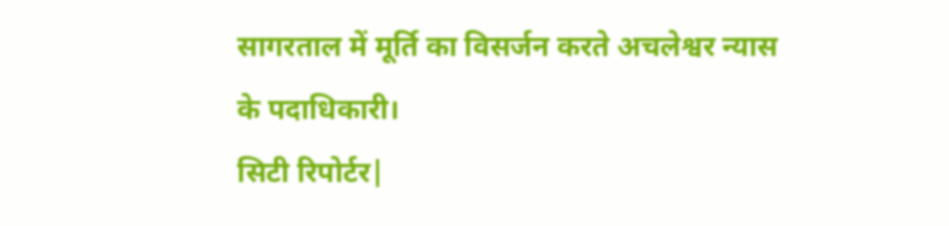सागरताल में मूर्ति का विसर्जन करते अचलेश्वर न्यास के पदाधिकारी।
सिटी रिपोर्टर|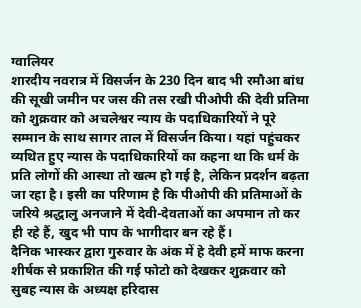ग्वालियर
शारदीय नवरात्र में विसर्जन के 230 दिन बाद भी रमौआ बांध की सूखी जमीन पर जस की तस रखी पीओपी की देवी प्रतिमा को शुक्रवार को अचलेश्वर न्याय के पदाधिकारियों ने पूरे सम्मान के साथ सागर ताल में विसर्जन किया। यहां पहुंचकर व्यथित हुए न्यास के पदाधिकारियों का कहना था कि धर्म के प्रति लोगों की आस्था तो खत्म हो गई है, लेकिन प्रदर्शन बढ़ता जा रहा है। इसी का परिणाम है कि पीओपी की प्रतिमाओं के जरिये श्रद्धालु अनजाने में देवी-देवताओं का अपमान तो कर ही रहे हैं, खुद भी पाप के भागीदार बन रहे हैं।
दैनिक भास्कर द्वारा गुरुवार के अंक में हे देवी हमें माफ करना शीर्षक से प्रकाशित की गई फोटो को देखकर शुक्रवार को सुबह न्यास के अध्यक्ष हरिदास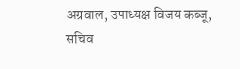अग्रवाल, उपाध्यक्ष विजय कब्जू, सचिव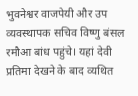भुवनेश्वर वाजपेयी और उप व्यवस्थापक सचिव विष्णु बंसल रमौआ बांध पहुंचे। यहां देवी प्रतिमा देखने के बाद व्यथित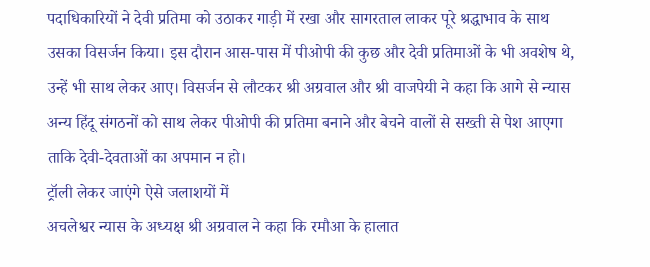पदाधिकारियों ने देवी प्रतिमा को उठाकर गाड़ी में रखा और सागरताल लाकर पूरे श्रद्धाभाव के साथ उसका विसर्जन किया। इस दौरान आस-पास में पीओपी की कुछ और देवी प्रतिमाओं के भी अवशेष थे, उन्हें भी साथ लेकर आए। विसर्जन से लौटकर श्री अग्रवाल और श्री वाजपेयी ने कहा कि आगे से न्यास अन्य हिंदू संगठनों को साथ लेकर पीओपी की प्रतिमा बनाने और बेचने वालों से सख्ती से पेश आएगा ताकि देवी-देवताओं का अपमान न हो।
ट्रॉली लेकर जाएंगे ऐसे जलाशयों में
अचलेश्वर न्यास के अध्यक्ष श्री अग्रवाल ने कहा कि रमौआ के हालात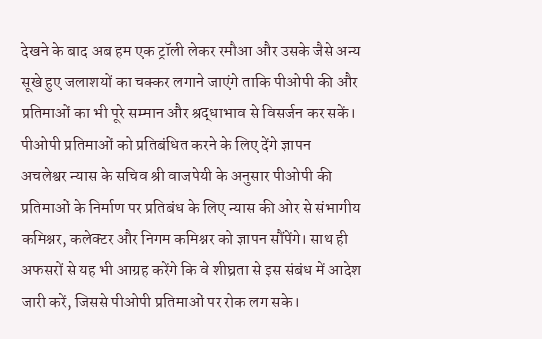देखने के बाद अब हम एक ट्रॉली लेकर रमौआ और उसके जैसे अन्य सूखे हुए जलाशयों का चक्कर लगाने जाएंगे ताकि पीओपी की और प्रतिमाओं का भी पूरे सम्मान और श्रद्धाभाव से विसर्जन कर सकें।
पीओपी प्रतिमाओं को प्रतिबंधित करने के लिए देंगे ज्ञापन
अचलेश्वर न्यास के सचिव श्री वाजपेयी के अनुसार पीओपी की प्रतिमाओं के निर्माण पर प्रतिबंध के लिए न्यास की ओर से संभागीय कमिश्नर, कलेक्टर और निगम कमिश्नर को ज्ञापन सौंपेंगे। साथ ही अफसरों से यह भी आग्रह करेंगे कि वे शीघ्रता से इस संबंध में आदेश जारी करें, जिससे पीओपी प्रतिमाओं पर रोक लग सके।